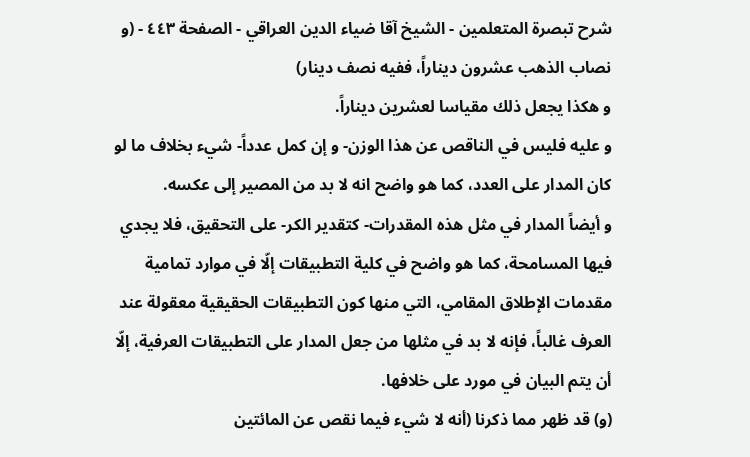شرح تبصرة المتعلمين - الشيخ آقا ضياء الدين العراقي - الصفحة ٤٤٣ - (و نصاب الذهب عشرون ديناراً، ففيه نصف دينار)
و هكذا يجعل ذلك مقياسا لعشرين ديناراً.
و عليه فليس في الناقص عن هذا الوزن- و إن كمل عدداً- شيء بخلاف ما لو كان المدار على العدد، كما هو واضح انه لا بد من المصير إلى عكسه.
و أيضاً المدار في مثل هذه المقدرات- كتقدير الكر- على التحقيق، فلا يجدي فيها المسامحة، كما هو واضح في كلية التطبيقات إلّا في موارد تمامية مقدمات الإطلاق المقامي، التي منها كون التطبيقات الحقيقية معقولة عند العرف غالباً، فإنه لا بد في مثلها من جعل المدار على التطبيقات العرفية، إلّا أن يتم البيان في مورد على خلافها.
(و) قد ظهر مما ذكرنا (أنه لا شيء فيما نقص عن المائتين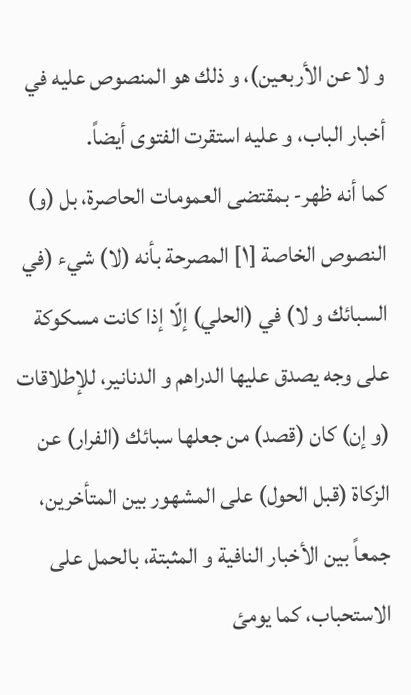و لا عن الأربعين)، و ذلك هو المنصوص عليه في أخبار الباب، و عليه استقرت الفتوى أيضاً.
كما أنه ظهر- بمقتضى العمومات الحاصرة، بل (و) النصوص الخاصة [١] المصرحة بأنه (لا) شيء (في السبائك و لا) في (الحلي) إلّا إذا كانت مسكوكة على وجه يصدق عليها الدراهم و الدنانير، للإطلاقات (و إن) كان (قصد) من جعلها سبائك (الفرار) عن الزكاة (قبل الحول) على المشهور بين المتأخرين، جمعاً بين الأخبار النافية و المثبتة، بالحمل على الاستحباب، كما يومئ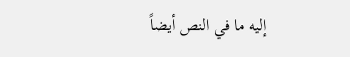إليه ما في النص أيضاً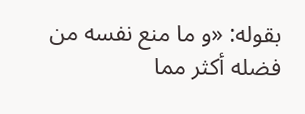بقوله: «و ما منع نفسه من فضله أكثر مما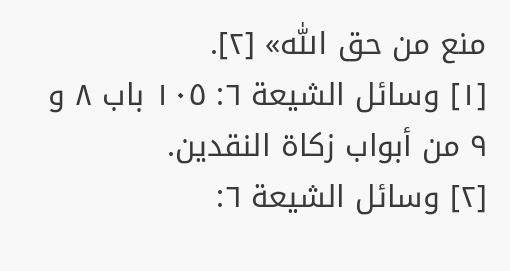منع من حق اللّٰه» [٢].
[١] وسائل الشيعة ٦: ١٠٥ باب ٨ و ٩ من أبواب زكاة النقدين.
[٢] وسائل الشيعة ٦: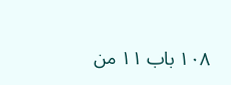١٠٨ باب ١١ من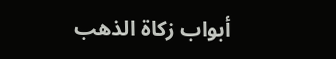أبواب زكاة الذهب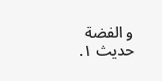و الفضة حديث ١.